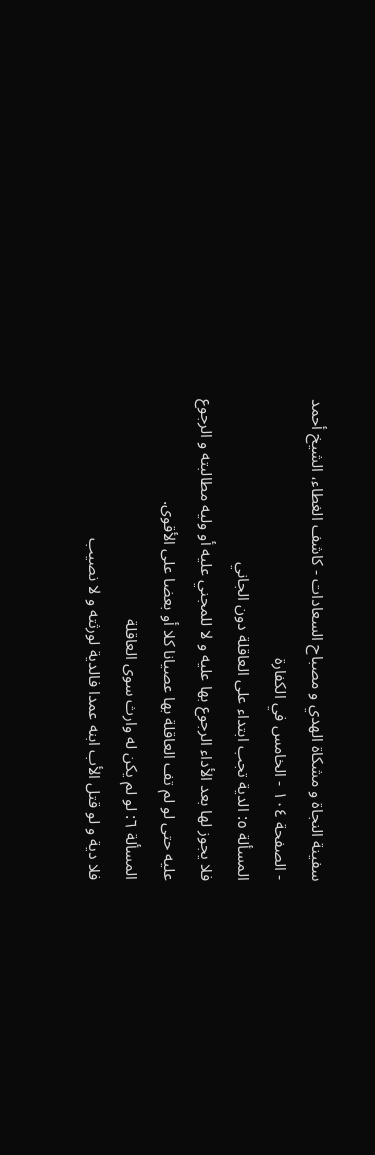سفينة النجاة و مشكاة الهدي و مصباح السعادات - كاشف الغطاء، الشيخ أحمد - الصفحة ١٠٤ - الخامس في الكفارة
المسألة ٥: الدية تجب ابتداء على العاقلة دون الجاني
فلا يجوز لها بعد الأداء الرجوع بها عليه و لا للمجني عليه أو وليه مطالبته و الرجوع عليه حتى لو لم تف العاقلة بها عصيانا كلا أو بعضا على الأقوى.
المسألة ٦: لو لم يكن له وارث سوى العاقلة
فلا دية و لو قتل الأب ابنه عمدا فالدية لورثته و لا نصيب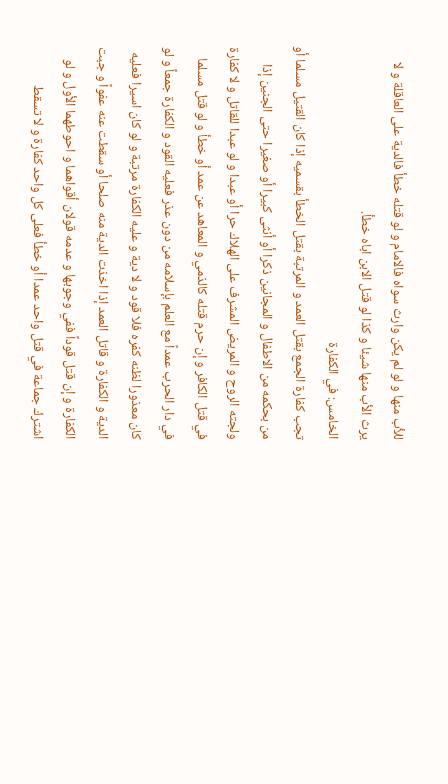للأب منها و لو لم يكن وارث سواه فالامام و لو قتله خطأ فالدية على العاقلة و لا يرث الأب منها شيئا و كذا لو قتل الابن اباه خطأ.
الخامس: في الكفارة
تجب كفارة الجمع بقتل العمد و المرتبة بقتل الخطأ بقسميه إذا كان القتيل مسلما أو من بحكمه من الاطفال و المجانين ذكرا أو أنثى كبيرا أو صغيرا حتى الجنين إذا ولجته الروح و المريض المشرف على الهلاك حرا أو عبدا و لو عبدا للقاتل و لا كفارة في قتل الكافر و إن حرم قتله كالذمي و المعاهد عن عمد أو خطأ و لو قتل مسلما في دار الحرب عمداً مع العلم بإسلامه من دون عذر فعليه القود و الكفارة جمعاً و لو كان معذورا لظنه كفره فلا قود و لا دية و عليه الكفارة مرتبة و لو كان اسيرا فعليه الدية و الكفارة و قاتل العمد إذا اخذت الدية منه صلحا أو سقطت عنه عفواً و جبت الكفارة و إن قتل قوداً ففي وجوبها و عدمه قولان أقواهما و احوطهما الأول و لو اشترك جماعة في قتل واحد عمدا أو خطأ فعلى كل واحد كفارة و لا تسقط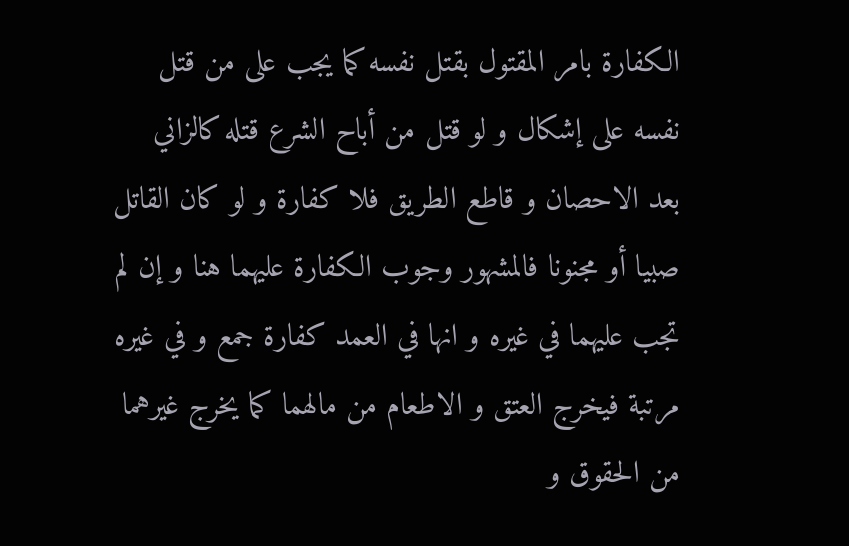الكفارة بامر المقتول بقتل نفسه كما يجب على من قتل نفسه على إشكال و لو قتل من أباح الشرع قتله كالزاني بعد الاحصان و قاطع الطريق فلا كفارة و لو كان القاتل صبيا أو مجنونا فالمشهور وجوب الكفارة عليهما هنا و إن لم تجب عليهما في غيره و انها في العمد كفارة جمع و في غيره مرتبة فيخرج العتق و الاطعام من مالهما كما يخرج غيرهما من الحقوق و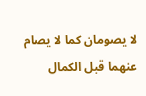لا يصومان كما لا يصام عنهما قبل الكمال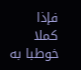فإذا كملا خوطبا به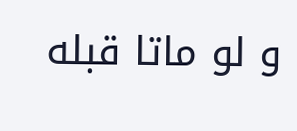و لو ماتا قبله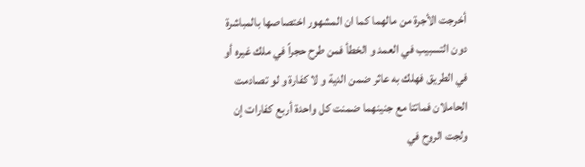أخرجت الأجرة من مالهما كما ان المشهور اختصاصها بالمباشرة دون التسبيب في العمد و الخطأ فمن طرح حجراً في ملك غيره أو في الطريق فهلك به عاثر ضمن الدية و لا كفارة و لو تصادمت الحاملان فماتتا مع جنينهما ضمنت كل واحدة أربع كفارات إن ولجت الروح في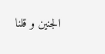الجنين و قلنا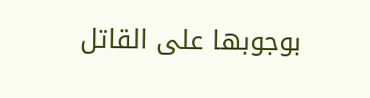بوجوبها على القاتل